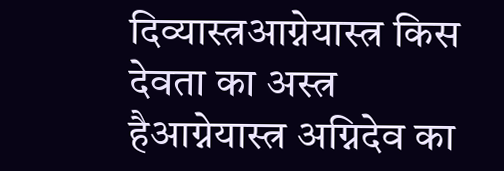दिव्यास्त्रआग्नेयास्त्र किस देवता का अस्त्र हैआग्नेयास्त्र अग्निदेव का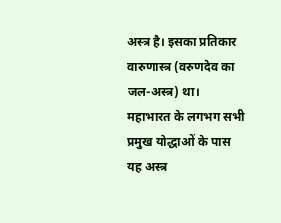अस्त्र है। इसका प्रतिकार वारुणास्त्र (वरुणदेव का जल-अस्त्र) था। महाभारत के लगभग सभी प्रमुख योद्धाओं के पास यह अस्त्र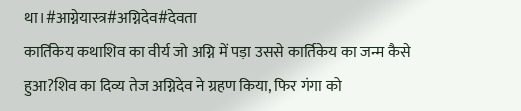था।#आग्नेयास्त्र#अग्निदेव#देवता
कार्तिकेय कथाशिव का वीर्य जो अग्नि में पड़ा उससे कार्तिकेय का जन्म कैसे हुआ?शिव का दिव्य तेज अग्निदेव ने ग्रहण किया, फिर गंगा को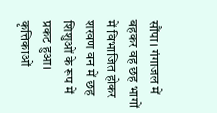सौंपा। गंगाजल में बहकर वह छह भागों में विभाजित होकर शरवण वन में छह शिशुओं के रूप में प्रकट हुआ। कृत्तिकाओं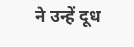ने उन्हें दूध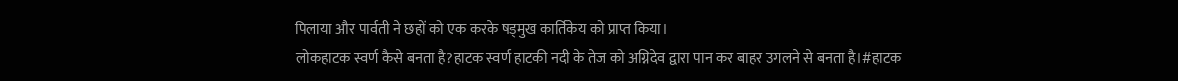पिलाया और पार्वती ने छहों को एक करके षड्मुख कार्तिकेय को प्राप्त किया।
लोकहाटक स्वर्ण कैसे बनता है?हाटक स्वर्ण हाटकी नदी के तेज को अग्निदेव द्वारा पान कर बाहर उगलने से बनता है।#हाटक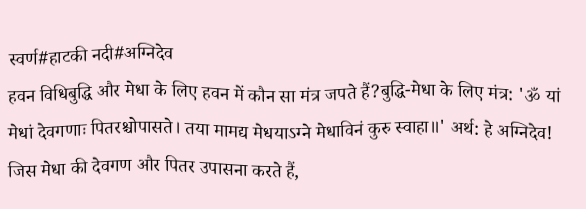स्वर्ण#हाटकी नदी#अग्निदेव
हवन विधिबुद्धि और मेधा के लिए हवन में कौन सा मंत्र जपते हैं?बुद्धि-मेधा के लिए मंत्र: 'ॐ यां मेधां देवगणाः पितरश्चोपासते। तया मामद्य मेधयाऽग्ने मेधाविनं कुरु स्वाहा॥' अर्थ: हे अग्निदेव! जिस मेधा की देवगण और पितर उपासना करते हैं,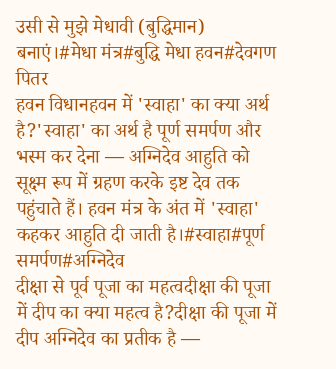उसी से मुझे मेधावी (बुद्धिमान) बनाएं।#मेधा मंत्र#बुद्धि मेधा हवन#देवगण पितर
हवन विधानहवन में 'स्वाहा' का क्या अर्थ है?'स्वाहा' का अर्थ है पूर्ण समर्पण और भस्म कर देना — अग्निदेव आहुति को सूक्ष्म रूप में ग्रहण करके इष्ट देव तक पहुंचाते हैं। हवन मंत्र के अंत में 'स्वाहा' कहकर आहुति दी जाती है।#स्वाहा#पूर्ण समर्पण#अग्निदेव
दीक्षा से पूर्व पूजा का महत्वदीक्षा की पूजा में दीप का क्या महत्व है?दीक्षा की पूजा में दीप अग्निदेव का प्रतीक है —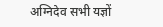अग्निदेव सभी यज्ञों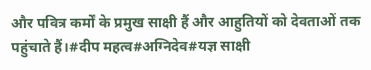और पवित्र कर्मों के प्रमुख साक्षी हैं और आहुतियों को देवताओं तक पहुंचाते हैं।#दीप महत्व#अग्निदेव#यज्ञ साक्षी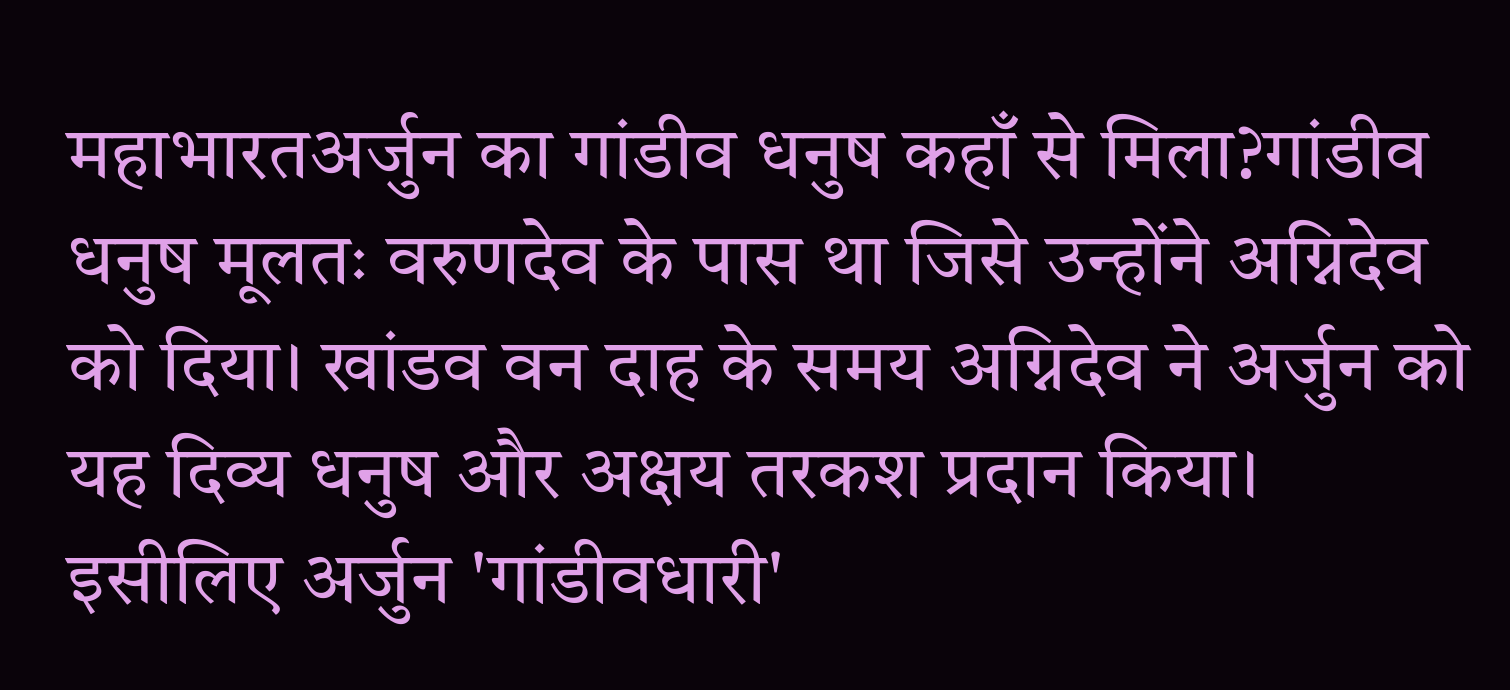महाभारतअर्जुन का गांडीव धनुष कहाँ से मिला?गांडीव धनुष मूलतः वरुणदेव के पास था जिसे उन्होंने अग्निदेव को दिया। खांडव वन दाह के समय अग्निदेव ने अर्जुन को यह दिव्य धनुष और अक्षय तरकश प्रदान किया। इसीलिए अर्जुन 'गांडीवधारी'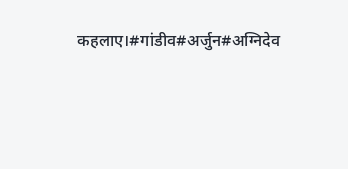कहलाए।#गांडीव#अर्जुन#अग्निदेव